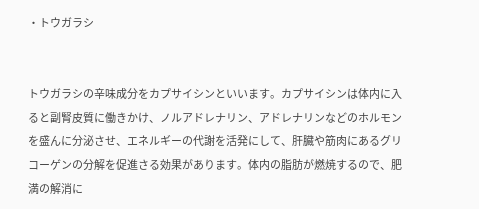・トウガラシ


トウガラシの辛味成分をカプサイシンといいます。カプサイシンは体内に入ると副腎皮質に働きかけ、ノルアドレナリン、アドレナリンなどのホルモンを盛んに分泌させ、エネルギーの代謝を活発にして、肝臓や筋肉にあるグリコーゲンの分解を促進さる効果があります。体内の脂肪が燃焼するので、肥満の解消に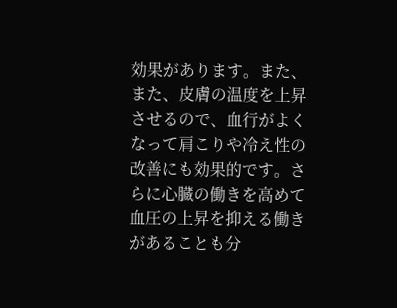効果があります。また、また、皮膚の温度を上昇させるので、血行がよくなって肩こりや冷え性の改善にも効果的です。さらに心臓の働きを高めて血圧の上昇を抑える働きがあることも分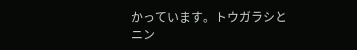かっています。トウガラシとニン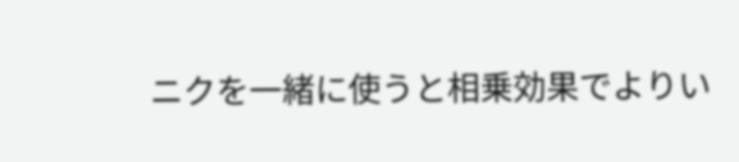ニクを一緒に使うと相乗効果でよりい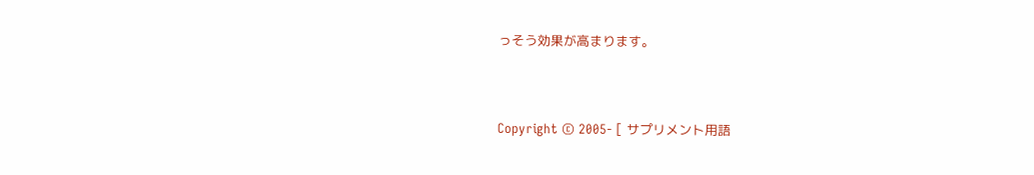っそう効果が高まります。



Copyright © 2005- [ サプリメント用語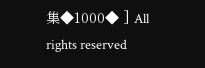集◆1000◆ ] All rights reserved